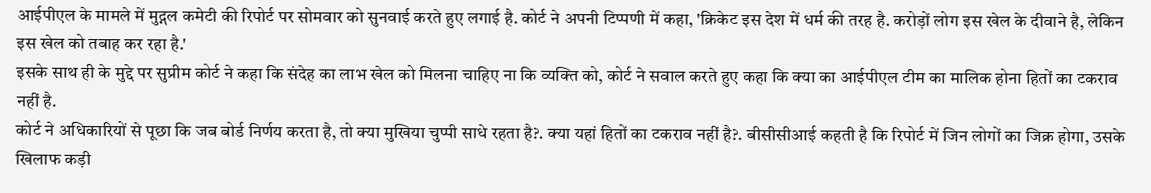आईपीएल के मामले में मुद्गल कमेटी की रिपोर्ट पर सोमवार को सुनवाई करते हुए लगाई है. कोर्ट ने अपनी टिप्पणी में कहा, 'क्रिकेट इस देश में धर्म की तरह है. करोड़ों लोग इस खेल के दीवाने है, लेकिन इस खेल को तबाह कर रहा है.'
इसके साथ ही के मुद्दे पर सुप्रीम कोर्ट ने कहा कि संदेह का लाभ खेल को मिलना चाहिए ना कि व्यक्ति को, कोर्ट ने सवाल करते हुए कहा कि क्या का आईपीएल टीम का मालिक होना हितों का टकराव नहीं है.
कोर्ट ने अधिकारियों से पूछा कि जब बोर्ड निर्णय करता है, तो क्या मुखिया चुप्पी साधे रहता है?. क्या यहां हितों का टकराव नहीं है?. बीसीसीआई कहती है कि रिपोर्ट में जिन लोगों का जिक्र होगा, उसके खिलाफ कड़ी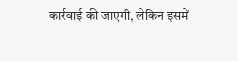कार्रवाई की जाएगी, लेकिन इसमें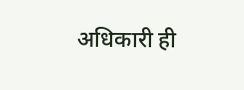अधिकारी ही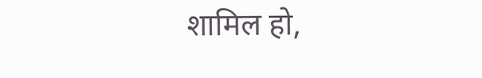शामिल हो,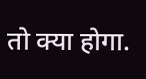तो क्या होगा.